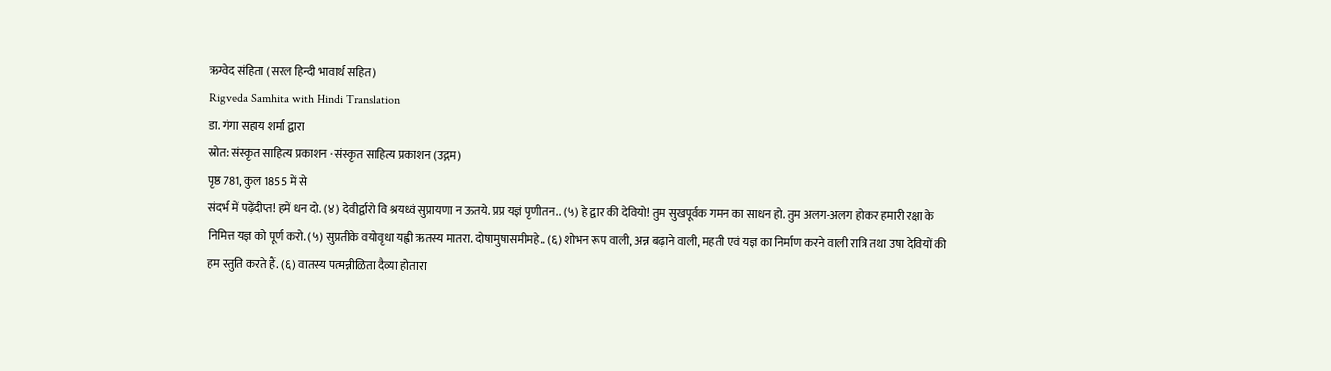ऋग्वेद संहिता (सरल हिन्दी भावार्थ सहित)
Rigveda Samhita with Hindi Translation
डा. गंगा सहाय शर्मा द्वारा
स्रोत: संस्कृत साहित्य प्रकाशन · संस्कृत साहित्य प्रकाशन (उद्गम)
पृष्ठ 781, कुल 1855 में से
संदर्भ में पढ़ेंदीप्त! हमें धन दो. (४) देवीर्द्वारो वि श्रयध्वं सुप्रायणा न ऊतये. प्रप्र यज्ञं पृणीतन.. (५) हे द्वार की देवियो! तुम सुखपूर्वक गमन का साधन हो. तुम अलग-अलग होकर हमारी रक्षा के निमित्त यज्ञ को पूर्ण करो. (५) सुप्रतीके वयोवृधा यह्वी ऋतस्य मातरा. दोषामुषासमीमहे.. (६) शोभन रूप वाली, अन्न बढ़ाने वाली, महती एवं यज्ञ का निर्माण करने वाली रात्रि तथा उषा देवियों की हम स्तुति करते हैं. (६) वातस्य पत्मन्नीळिता दैव्या होतारा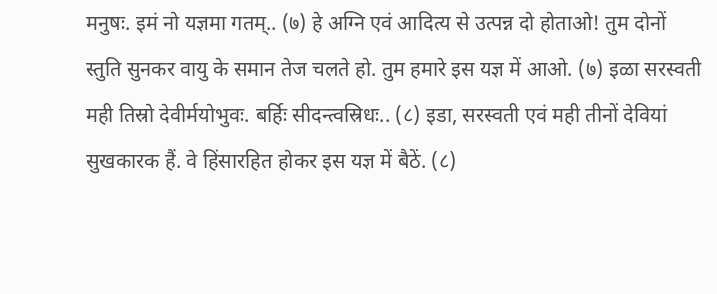मनुषः. इमं नो यज्ञमा गतम्.. (७) हे अग्नि एवं आदित्य से उत्पन्न दो होताओ! तुम दोनों स्तुति सुनकर वायु के समान तेज चलते हो. तुम हमारे इस यज्ञ में आओ. (७) इळा सरस्वती मही तिस्रो देवीर्मयोभुवः. बर्हिः सीदन्त्वस्रिधः.. (८) इडा, सरस्वती एवं मही तीनों देवियां सुखकारक हैं. वे हिंसारहित होकर इस यज्ञ में बैठें. (८)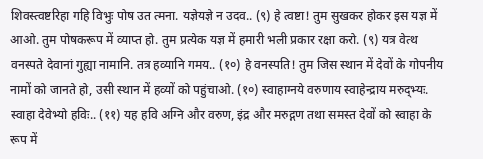शिवस्त्वष्टरिहा गहि विभुः पोष उत त्मना. यज्ञेयज्ञे न उदव.. (९) हे त्वष्टा! तुम सुखकर होकर इस यज्ञ में आओ. तुम पोषकरूप में व्याप्त हो. तुम प्रत्येक यज्ञ में हमारी भली प्रकार रक्षा करो. (९) यत्र वेत्थ वनस्पते देवानां गुह्या नामानि. तत्र हव्यानि गमय.. (१०) हे वनस्पति! तुम जिस स्थान में देवों के गोपनीय नामों को जानते हो, उसी स्थान में हव्यों को पहुंचाओ. (१०) स्वाहाग्नये वरुणाय स्वाहेन्द्राय मरुद्भ्यः. स्वाहा देवेभ्यो हविः.. (११) यह हवि अग्नि और वरुण, इंद्र और मरुद्गण तथा समस्त देवों को स्वाहा के रूप में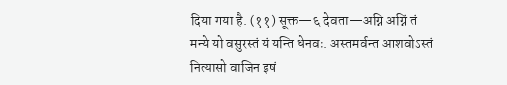दिया गया है. (११) सूक्त—६ देवता—अग्नि अग्निं तं मन्ये यो वसुरस्तं यं यन्ति धेनवः. अस्तमर्वन्त आशवोऽस्तं नित्यासो वाजिन इषं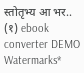स्तोतृभ्य आ भर.. (१) ebook converter DEMO Watermarks*